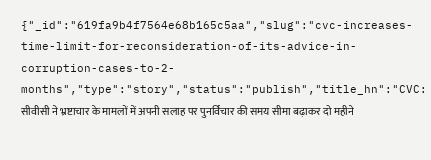{"_id":"619fa9b4f7564e68b165c5aa","slug":"cvc-increases-time-limit-for-reconsideration-of-its-advice-in-corruption-cases-to-2-months","type":"story","status":"publish","title_hn":"CVC: सीवीसी ने भ्रष्टाचार के मामलों में अपनी सलाह पर पुनर्विचार की समय सीमा बढ़ाकर दो महीने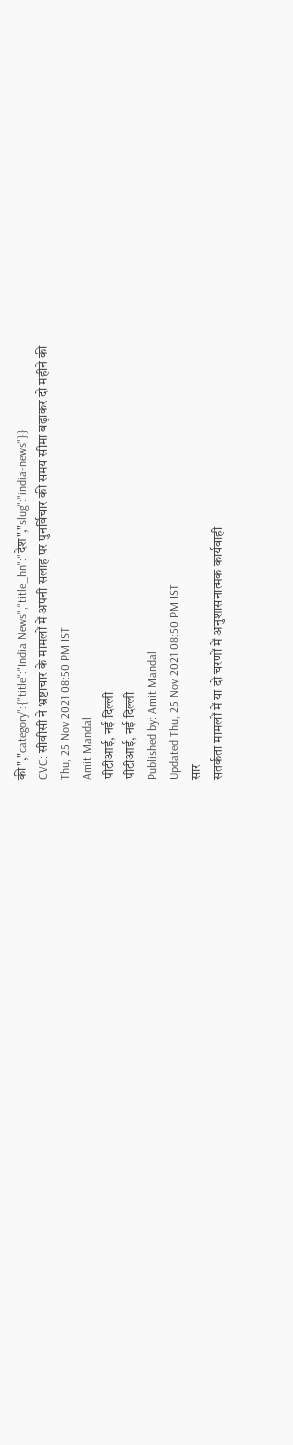की","category":{"title":"India News","title_hn":"देश","slug":"india-news"}}
CVC: सीवीसी ने भ्रष्टाचार के मामलों में अपनी सलाह पर पुनर्विचार की समय सीमा बढ़ाकर दो महीने की
Thu, 25 Nov 2021 08:50 PM IST
Amit Mandal
पीटीआई, नई दिल्ली
पीटीआई, नई दिल्ली
Published by: Amit Mandal
Updated Thu, 25 Nov 2021 08:50 PM IST
सार
सतर्कता मामलों में या दो चरणों में अनुशासनात्मक कार्यवाही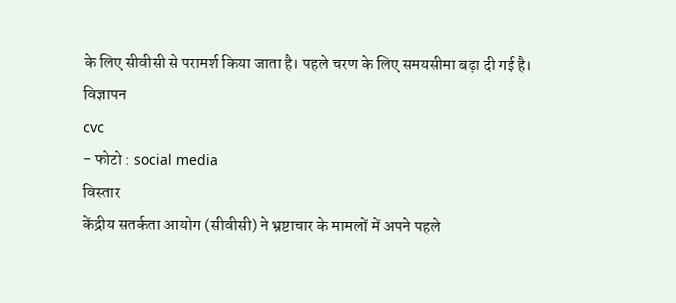के लिए सीवीसी से परामर्श किया जाता है। पहले चरण के लिए समयसीमा बढ़ा दी गई है।
विज्ञापन
cvc
- फोटो : social media
विस्तार
केंद्रीय सतर्कता आयोग (सीवीसी) ने भ्रष्टाचार के मामलों में अपने पहले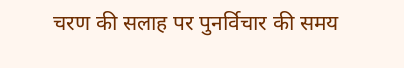चरण की सलाह पर पुनर्विचार की समय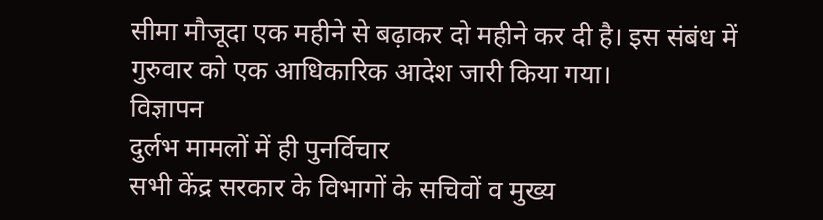सीमा मौजूदा एक महीने से बढ़ाकर दो महीने कर दी है। इस संबंध में गुरुवार को एक आधिकारिक आदेश जारी किया गया।
विज्ञापन
दुर्लभ मामलों में ही पुनर्विचार
सभी केंद्र सरकार के विभागों के सचिवों व मुख्य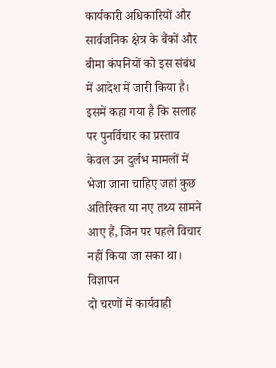कार्यकारी अधिकारियों और सार्वजनिक क्षेत्र के बैंकों और बीमा कंपनियों को इस संबंध में आदेश में जारी किया है। इसमें कहा गया है कि सलाह पर पुनर्विचार का प्रस्ताव केवल उन दुर्लभ मामलों में भेजा जाना चाहिए जहां कुछ अतिरिक्त या नए तथ्य सामने आए हैं, जिन पर पहले विचार नहीं किया जा सका था।
विज्ञापन
दो चरणों में कार्यवाही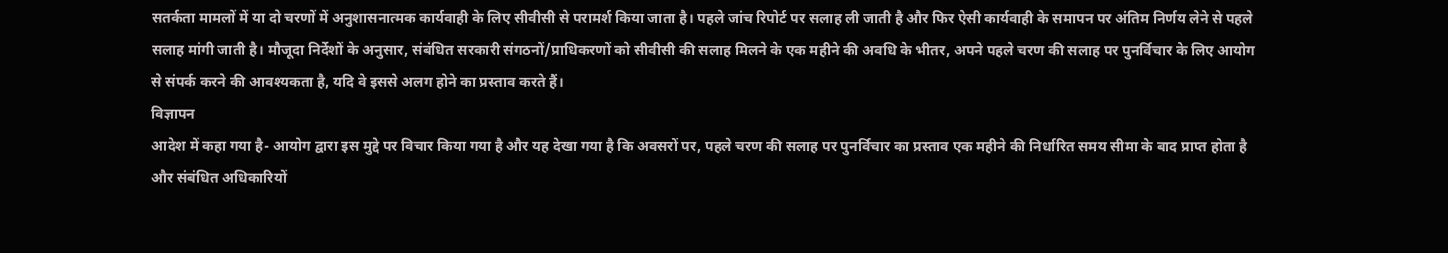सतर्कता मामलों में या दो चरणों में अनुशासनात्मक कार्यवाही के लिए सीवीसी से परामर्श किया जाता है। पहले जांच रिपोर्ट पर सलाह ली जाती है और फिर ऐसी कार्यवाही के समापन पर अंतिम निर्णय लेने से पहले सलाह मांगी जाती है। मौजूदा निर्देशों के अनुसार, संबंधित सरकारी संगठनों/प्राधिकरणों को सीवीसी की सलाह मिलने के एक महीने की अवधि के भीतर, अपने पहले चरण की सलाह पर पुनर्विचार के लिए आयोग से संपर्क करने की आवश्यकता है, यदि वे इससे अलग होने का प्रस्ताव करते हैं।
विज्ञापन
आदेश में कहा गया है- आयोग द्वारा इस मुद्दे पर विचार किया गया है और यह देखा गया है कि अवसरों पर, पहले चरण की सलाह पर पुनर्विचार का प्रस्ताव एक महीने की निर्धारित समय सीमा के बाद प्राप्त होता है और संबंधित अधिकारियों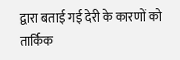द्वारा बताई गई देरी के कारणों को तार्किक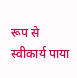रूप से स्वीकार्य पाया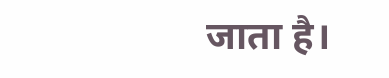जाता है।